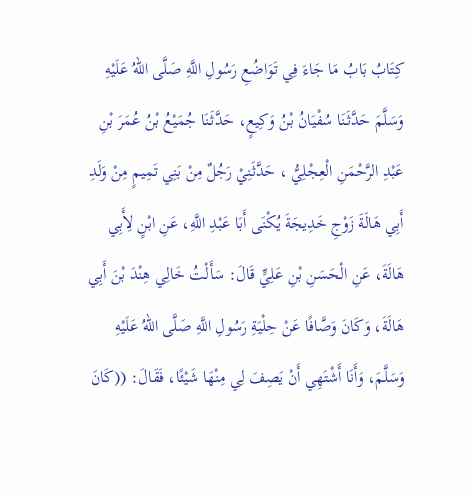كِتَابُ بَابُ مَا جَاءَ فِي تَوَاضُعِ رَسُولِ اللَّهِ صَلَّى اللهُ عَلَيْهِ وَسَلَّمَ حَدَّثَنَا سُفْيَانُ بْنُ وَكِيعٍ، حَدَّثَنَا جُمَيْعُ بْنُ عُمَرَ بْنِ عَبْدِ الرَّحْمَنِ الْعِجْلِيُّ ، حَدَّثَنِيْ رَجُلٌ مِنْ بَنِي تَمِيمٍ مِنْ وَلَدِ أَبِي هَالَةَ زَوْجِ خَدِيجَةَ يُكْنَى أَبَا عَبْدِ اللَّهِ، عَنِ ابْنٍ لِأَبِي هَالَةَ، عَنِ الْحَسَنِ بْنِ عَلِيٍّ قَالَ: سَأَلْتُ خَالِي هِنْدَ بْنَ أَبِي هَالَةَ، وَكَانَ وَصَّافًا عَنْ حِلْيَةِ رَسُولِ اللَّهِ صَلَّى اللهُ عَلَيْهِ وَسَلَّمَ، وَأَنَا أَشْتَهِي أَنْ يَصِفَ لِي مِنْهَا شَيْئًا، فَقَالَ: ((كَانَ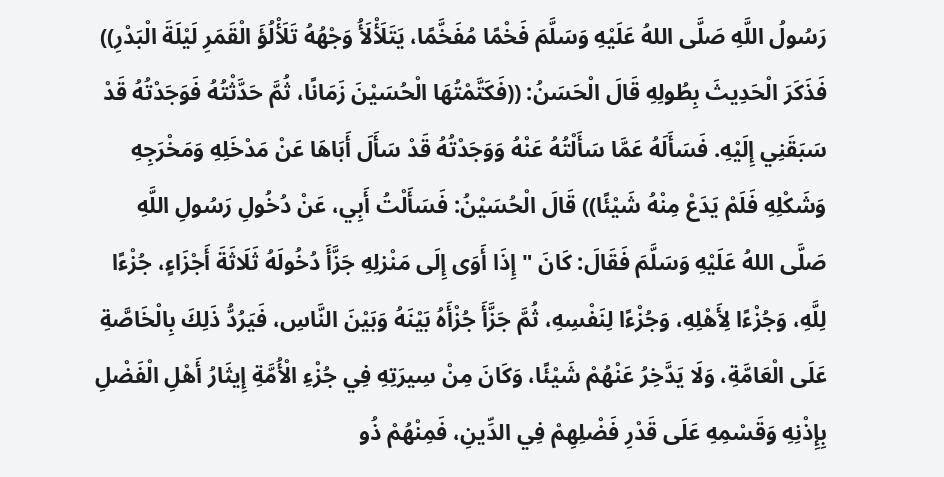رَسُولُ اللَّهِ صَلَّى اللهُ عَلَيْهِ وَسَلَّمَ فَخْمًا مُفَخَّمًا، يَتَلَأْلَأُ وَجْهُهُ تَلَأْلُؤَ الْقَمَرِ لَيْلَةَ الْبَدْرِ)) فَذَكَرَ الْحَدِيثَ بِطُولِهِ قَالَ الْحَسَنُ: ((فَكَتَّمْتُهَا الْحُسَيْنَ زَمَانًا، ثُمَّ حَدَّثْتُهُ فَوَجَدْتُهُ قَدْ سَبَقَنِي إِلَيْهِ. فَسَأَلَهُ عَمَّا سَأَلْتُهُ عَنْهُ وَوَجَدْتُهُ قَدْ سَأَلَ أَبَاهَا عَنْ مَدْخَلِهِ وَمَخْرَجِهِ وَشَكْلِهِ فَلَمْ يَدَعْ مِنْهُ شَيْئًا)) قَالَ الْحُسَيْنُ: فَسَأَلْتُ أَبِي، عَنْ دُخُولِ رَسُولِ اللَّهِ صَلَّى اللهُ عَلَيْهِ وَسَلَّمَ فَقَالَ: كَانَ " إِذَا أَوَى إِلَى مَنْزلِهِ جَزَّأَ دُخُولَهُ ثَلَاثَةَ أَجْزَاءٍ، جُزْءًا لِلَّهِ، وَجُزْءًا لِأَهْلِهِ، وَجُزْءًا لِنَفْسِهِ، ثُمَّ جَزَّأَ جُزْأَهُ بَيْنَهُ وَبَيْنَ النَّاسِ، فَيَرُدُّ ذَلِكَ بِالْخَاصَّةِ عَلَى الْعَامَّةِ، وَلَا يَدَّخِرُ عَنْهُمْ شَيْئًا، وَكَانَ مِنْ سِيرَتِهِ فِي جُزْءِ الْأُمَّةِ إِيثَارُ أَهْلِ الْفَضْلِ بِإِذْنِهِ وَقَسْمِهِ عَلَى قَدْرِ فَضْلِهِمْ فِي الدِّينِ، فَمِنْهُمْ ذُو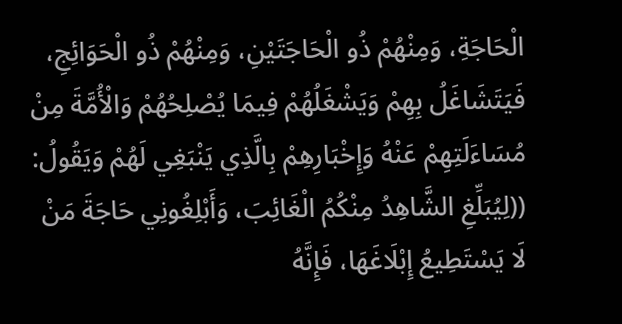الْحَاجَةِ، وَمِنْهُمْ ذُو الْحَاجَتَيْنِ، وَمِنْهُمْ ذُو الْحَوَائِجِ، فَيَتَشَاغَلُ بِهِمْ وَيَشْغَلُهُمْ فِيمَا يُصْلِحُهُمْ وَالْأُمَّةَ مِنْ مُسَاءَلَتِهِمْ عَنْهُ وَإِخْبَارِهِمْ بِالَّذِي يَنْبَغِي لَهُمْ وَيَقُولُ: ((لِيُبَلِّغِ الشَّاهِدُ مِنْكُمُ الْغَائِبَ، وَأَبْلِغُونِي حَاجَةَ مَنْ لَا يَسْتَطِيعُ إِبْلَاغَهَا، فَإِنَّهُ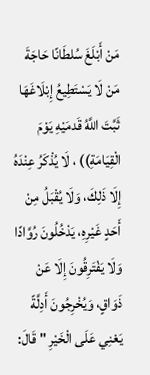مَنْ أَبْلَغَ سُلطَانًا حَاجَةَ مَنْ لَا يَسْتَطِيعُ إِبْلَاغَهَا ثَبَّتَ اللَّهُ قَدمَيْهِ يَوْمَ الْقِيَامَةِ)) ، لَا يُذْكَرُ عِنْدَهُ إِلَا ذَلِكَ، وَلَا يُقْبَلُ مِنْ أَحَدٍ غَيْرِهِ، يَدْخُلُونَ رُوَّادًا وَلَا يَفْتَرِقُونَ إِلَا عَنْ ذَوَاقٍ، وَيُخْرِجُونَ أَدِلَّةً يَعْنِي عَلَى الْخَيْرِ " قَالَ: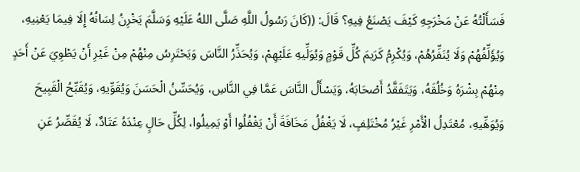فَسَأَلْتُهُ عَنْ مَخْرَجِهِ كَيْفَ يَصْنَعُ فِيهِ؟ قَالَ: ((كَانَ رَسُولُ اللَّهِ صَلَّى اللهُ عَلَيْهِ وَسَلَّمَ يَخْرِنُ لِسَانُهُ إِلَا فِيمَا يَعْنِيهِ، وَيُؤَلِّفُهُمْ وَلَا يُنَفِّرُهُمْ، وَيُكْرِمُ كَرَيمَ كُلِّ قَوْمٍ وَيُوَلِّيهِ عَلَيْهِمْ، وَيُحَذِّرُ النَّاسَ وَيَحْتَرِسُ مِنْهُمْ مِنْ غَيْرِ أَنْ يَطْوِيَ عَنْ أَحَدٍ مِنْهُمْ بِشْرَهُ وَخُلُقَهُ، وَيَتَفَقَّدُ أَصْحَابَهُ، وَيَسْأَلُ النَّاسَ عَمَّا فِي النَّاسِ، وَيُحَسِّنُ الْحَسَنَ وَيُقَوِّيهِ، وَيُقَبِّحُ الْقَبِيحَ وَيُوَهِّيهِ، مُعْتَدِلُ الْأَمْرِ غَيْرُ مُخْتَلِفٍ، لَا يَغْفُلُ مَخَافَةَ أَنْ يَغْفُلُوا أَوْ يَمِيلُوا، لِكُلِّ حَالٍ عِنْدَهُ عَتَادٌ، لَا يُقَصِّرُ عَنِ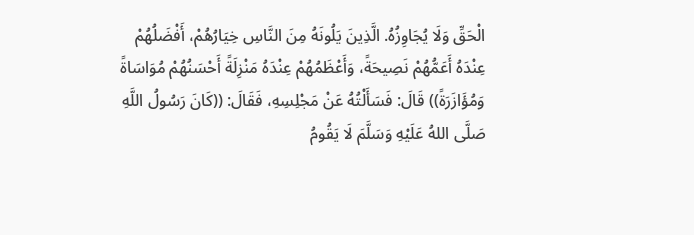الْحَقِّ وَلَا يُجَاوِزُهُ. الَّذِينَ يَلُونَهُ مِنَ النَّاسِ خِيَارُهُمْ، أَفْضَلُهُمْ عِنْدَهُ أَعَمُّهُمْ نَصِيحَةً، وَأَعْظَمُهُمْ عِنْدَهُ مَنْزِلَةً أَحْسَنُهُمْ مُوَاسَاةً وَمُؤَازَرَةً)) قَالَ: فَسَأَلْتُهُ عَنْ مَجْلِسِهِ، فَقَالَ: ((كَانَ رَسُولُ اللَّهِ صَلَّى اللهُ عَلَيْهِ وَسَلَّمَ لَا يَقُومُ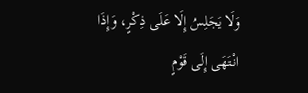وَلَا يَجَلِسُ إِلَا عَلَى ذِكْرٍ، وَإِذَا انْتَهَى إِلَى قَوْمٍ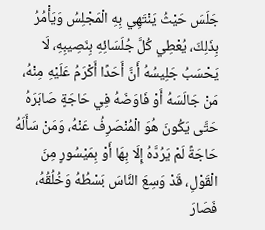جَلَسَ حَيْثُ يَنْتَهِي بِهِ الْمَجْلِسُ وَيَأْمُرُ بِذَلِكَ، يُعْطِي كُلَّ جُلَسَائِهِ بِنَصِيبِهِ، لَا يَحْسَبُ جَلِيسُهُ أَنَّ أَحَدًا أَكْرَمُ عَلَيْهِ مِنْهُ، مَنْ جَالَسَهُ أَوْ فَاوَضَهُ فِي حَاجَةٍ صَابَرَهُ حَتَّى يَكُونَ هُوَ الْمُنْصَرِفُ عَنْهُ، وَمَنْ سَأَلَهُ حَاجَةً لَمْ يَرُدَّهُ إِلَا بِهَا أَوْ بِمَيْسُورٍ مِنَ الْقَوْلِ، قَدْ وَسِعَ النَّاسَ بَسْطُهُ وَخُلُقُهُ، فَصَارَ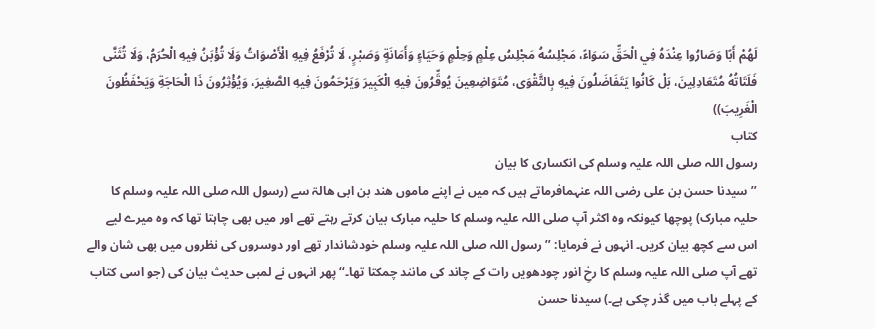لَهُمْ أَبًا وَصَارُوا عِنْدَهُ فِي الْحَقِّ سَوَاءً، مَجْلِسُهُ مَجْلِسُ عِلْمٍ وَحِلْمٍ وَحَيَاءٍ وَأَمَانَةٍ وَصَبْرٍ، لَا تُرْفَعُ فِيهِ الْأَصْوَاتُ وَلَا تُؤْبَنُ فِيهِ الْحُرَمُ، وَلَا تُثَنَّى فَلَتَاتُهُ مُتَعَادِلِينَ، بَلْ كَانُوا يَتَفَاضَلُونَ فِيهِ بِالتَّقْوَى، مُتَوَاضِعِينَ يُوقِّرُونَ فِيهِ الْكَبِيرَ وَيَرْحَمُونَ فِيهِ الصَّغِيرَ، وَيُؤْثِرُونَ ذَا الْحَاجَةِ وَيَحْفَظُونَ الْغَرِيبَ))
کتاب
رسول اللہ صلی اللہ علیہ وسلم کی انکساری کا بیان
’’سیدنا حسن بن علی رضی اللہ عنہمافرماتے ہیں کہ میں نے اپنے ماموں ھند بن ابی ھالۃ سے (رسول اللہ صلی اللہ علیہ وسلم کا حلیہ مبارک) پوچھا کیونکہ وہ اکثر آپ صلی اللہ علیہ وسلم کا حلیہ مبارک بیان کرتے رہتے تھے اور میں بھی چاہتا تھا کہ وہ میرے لیے اس سے کچھ بیان کریں۔ انہوں نے فرمایا: ’’رسول اللہ صلی اللہ علیہ وسلم خودشاندار تھے اور دوسروں کی نظروں میں بھی شان والے تھے آپ صلی اللہ علیہ وسلم کا رخِ انور چودھویں رات کے چاند کی مانند چمکتا تھا۔‘‘ پھر انہوں نے لمبی حدیث بیان کی (جو اسی کتاب کے پہلے باب میں گذر چکی ہے۔) سیدنا حسن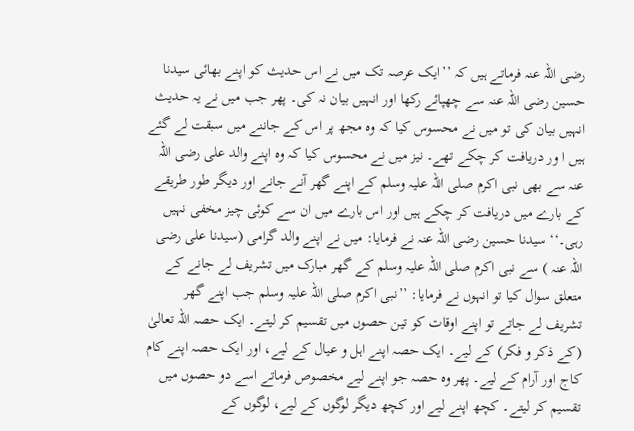رضی اللہ عنہ فرماتے ہیں کہ ’’ایک عرصہ تک میں نے اس حدیث کو اپنے بھائی سیدنا حسین رضی اللہ عنہ سے چھپائے رکھا اور انہیں بیان نہ کی۔ پھر جب میں نے یہ حدیث انہیں بیان کی تو میں نے محسوس کیا کہ وہ مجھ پر اس کے جاننے میں سبقت لے گئے ہیں ا ور دریافت کر چکے تھے۔ نیز میں نے محسوس کیا کہ وہ اپنے والد علی رضی اللہ عنہ سے بھی نبی اکرم صلی اللہ علیہ وسلم کے اپنے گھر آنے جانے اور دیگر طور طریقے کے بارے میں دریافت کر چکے ہیں اور اس بارے میں ان سے کوئی چیز مخفی نہیں رہی۔‘‘ سیدنا حسین رضی اللہ عنہ نے فرمایا: میں نے اپنے والد گرامی (سیدنا علی رضی اللہ عنہ ) سے نبی اکرم صلی اللہ علیہ وسلم کے گھر مبارک میں تشریف لے جانے کے متعلق سوال کیا تو انہوں نے فرمایا: ’’نبی اکرم صلی اللہ علیہ وسلم جب اپنے گھر تشریف لے جاتے تو اپنے اوقات کو تین حصوں میں تقسیم کر لیتے۔ ایک حصہ اللہ تعالیٰ (کے ذکر و فکر) کے لیے۔ ایک حصہ اپنے اہل و عیال کے لیے، اور ایک حصہ اپنے کام کاج اور آرام کے لیے۔ پھر وہ حصہ جو اپنے لیے مخصوص فرماتے اسے دو حصوں میں تقسیم کر لیتے۔ کچھ اپنے لیے اور کچھ دیگر لوگوں کے لیے، لوگوں کے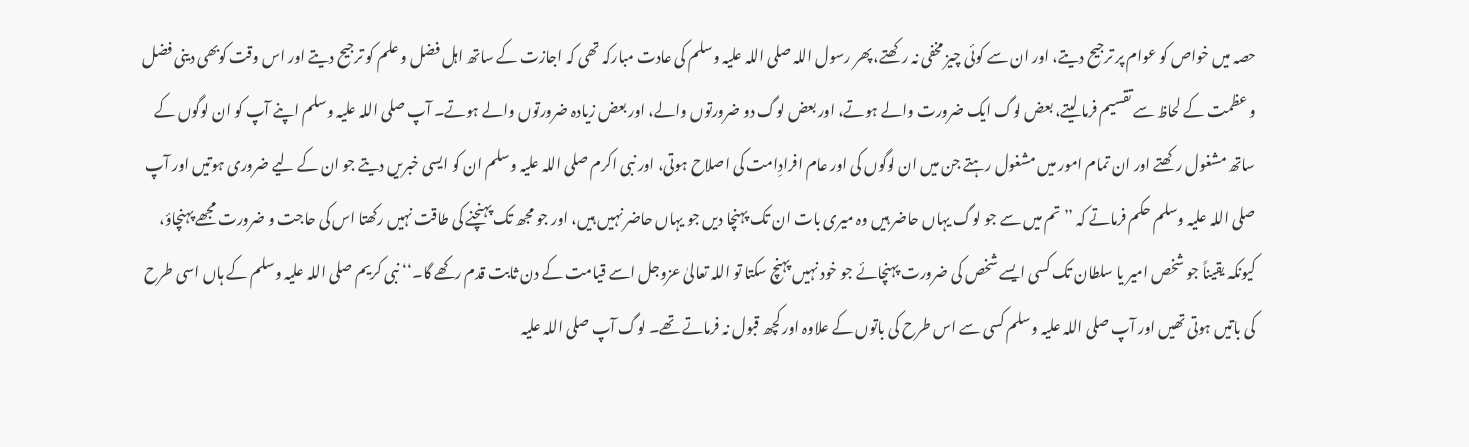حصہ میں خواص کو عوام پر ترجیح دیتے، اور ان سے کوئی چیز مخفی نہ رکھتے، پھر رسول اللہ صلی اللہ علیہ وسلم کی عادت مبارکہ تھی کہ اجازت کے ساتھ اہل فضل و علم کو ترجیح دیتے اور اس وقت کوبھی دینی فضل و عظمت کے لحاظ سے تقسیم فرما لیتے، بعض لوگ ایک ضرورت والے ہوتے، اور بعض لوگ دو ضرورتوں والے، اور بعض زیادہ ضرورتوں والے ہوتے۔ آپ صلی اللہ علیہ وسلم اپنے آپ کو ان لوگوں کے ساتھ مشغول رکھتے اور ان تمام امور میں مشغول رہتے جن میں ان لوگوں کی اور عام افرادِامت کی اصلاح ہوتی، اور نبی اکرم صلی اللہ علیہ وسلم ان کو ایسی خبریں دیتے جو ان کے لیے ضروری ہوتیں اور آپ صلی اللہ علیہ وسلم حکم فرماتے کہ ’’تم میں سے جو لوگ یہاں حاضر ہیں وہ میری بات ان تک پہنچا دیں جو یہاں حاضر نہیں ہیں، اور جو مجھ تک پہنچنے کی طاقت نہیں رکھتا اس کی حاجت و ضرورت مجھے پہنچاؤ، کیونکہ یقیناً جو شخص امیر یا سلطان تک کسی ایسے شخص کی ضرورت پہنچائے جو خود نہیں پہنچ سکتا تو اللہ تعالیٰ عزوجل اسے قیامت کے دن ثابت قدم رکھے گا۔‘‘ نبی کریم صلی اللہ علیہ وسلم کے ہاں اسی طرح کی باتیں ہوتی تھیں اور آپ صلی اللہ علیہ وسلم کسی سے اس طرح کی باتوں کے علاوہ اور کچھ قبول نہ فرماتے تھے۔ لوگ آپ صلی اللہ علیہ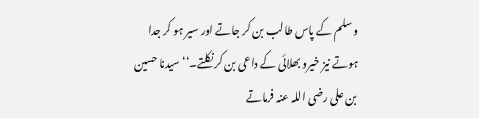وسلم کے پاس طالب بن کر جاتے اور سیر ہو کر جدا ہوتے نیز خیرو بھلائی کے داعی بن کر نکلتے۔‘‘ سیدنا حسین بن علی رضی اللہ عنہ فرماتے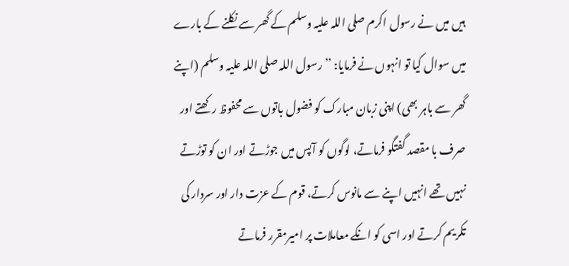ہیں میں نے رسول اکرم صلی اللہ علیہ وسلم کے گھر سے نکلنے کے بارے میں سوال کیا تو انہوں نے فرمایا: ’’رسول اللہ صلی اللہ علیہ وسلم (اپنے گھر سے باہر بھی) اپنی زبان مبارک کو فضول باتوں سے محفوظ رکھتے اور صرف با مقصد گفتگو فرماتے، لوگوں کو آپس میں جوڑتے اور ان کو توڑتے نہیں تھے انہیں اپنے سے مانوس کرتے، قوم کے عزت دار اور سردار کی تکریم کرتے اور اسی کو انکے معاملات پر امیرمقرر فرماتے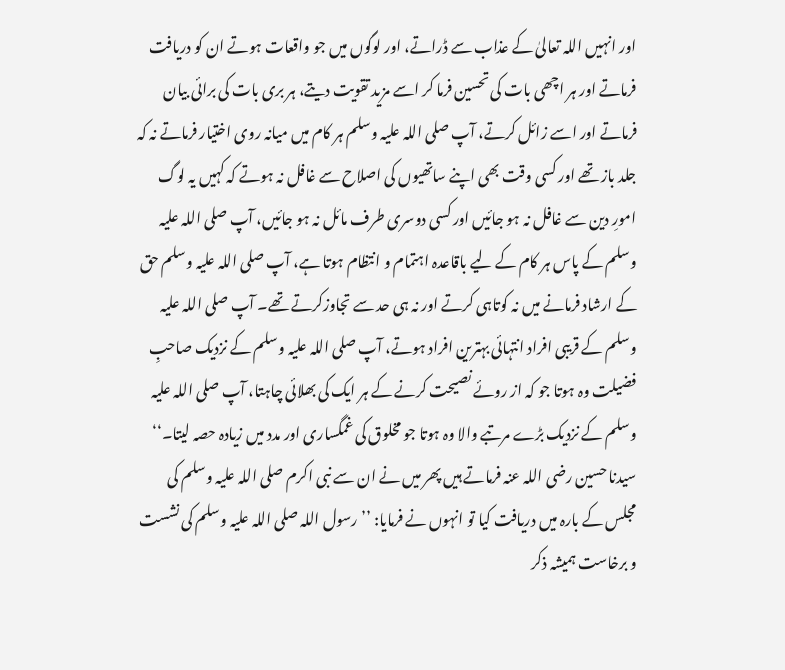اور انہیں اللہ تعالیٰ کے عذاب سے ڈراتے، اور لوگوں میں جو واقعات ہوتے ان کو دریافت فرماتے اور ہر اچھی بات کی تحسین فرما کر اسے مزید تقویت دیتے، ہر بری بات کی برائی بیان فرماتے اور اسے زائل کرتے، آپ صلی اللہ علیہ وسلم ہر کام میں میانہ روی اختیار فرماتے نہ کہ جلد باز تھے اور کسی وقت بھی اپنے ساتھیوں کی اصلاح سے غافل نہ ہوتے کہ کہیں یہ لوگ امورِ دین سے غافل نہ ہو جائیں اور کسی دوسری طرف مائل نہ ہو جائیں، آپ صلی اللہ علیہ وسلم کے پاس ہر کام کے لیے باقاعدہ اہتمام و انتظام ہوتا ہے، آپ صلی اللہ علیہ وسلم حق کے ارشاد فرمانے میں نہ کوتاہی کرتے اور نہ ہی حد سے تجاوزکرتے تھے۔ آپ صلی اللہ علیہ وسلم کے قریبی افراد انتہائی بہترین افراد ہوتے، آپ صلی اللہ علیہ وسلم کے نزدیک صاحبِ فضیلت وہ ہوتا جو کہ از روئے نصیحت کرنے کے ہر ایک کی بھلائی چاہتا، آپ صلی اللہ علیہ وسلم کے نزدیک بڑے مرتبے والا وہ ہوتا جو مخلوق کی غمگساری اور مدد میں زیادہ حصہ لیتا۔‘‘ سیدنا حسین رضی اللہ عنہ فرماتے ہیں پھر میں نے ان سے نبی اکرم صلی اللہ علیہ وسلم کی مجلس کے بارہ میں دریافت کیا تو انہوں نے فرمایا: ’’رسول اللہ صلی اللہ علیہ وسلم کی نشست و برخاست ہمیشہ ذکر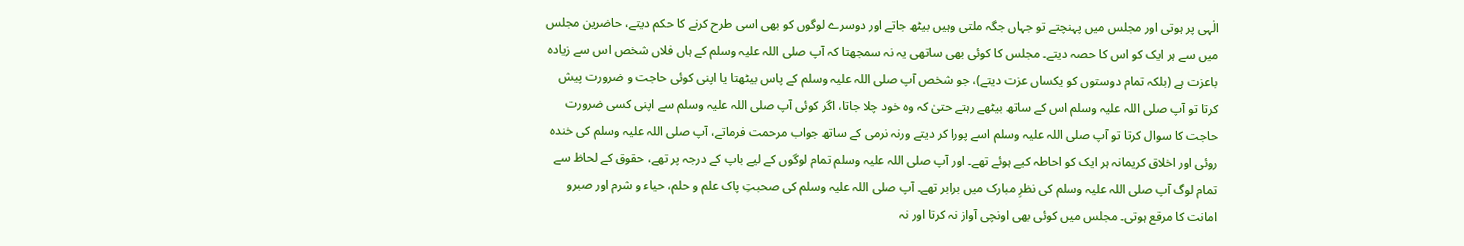الٰہی پر ہوتی اور مجلس میں پہنچتے تو جہاں جگہ ملتی وہیں بیٹھ جاتے اور دوسرے لوگوں کو بھی اسی طرح کرنے کا حکم دیتے، حاضرین مجلس میں سے ہر ایک کو اس کا حصہ دیتے۔ مجلس کا کوئی بھی ساتھی یہ نہ سمجھتا کہ آپ صلی اللہ علیہ وسلم کے ہاں فلاں شخص اس سے زیادہ باعزت ہے (بلکہ تمام دوستوں کو یکساں عزت دیتے)، جو شخص آپ صلی اللہ علیہ وسلم کے پاس بیٹھتا یا اپنی کوئی حاجت و ضرورت پیش کرتا تو آپ صلی اللہ علیہ وسلم اس کے ساتھ بیٹھے رہتے حتیٰ کہ وہ خود چلا جاتا، اگر کوئی آپ صلی اللہ علیہ وسلم سے اپنی کسی ضرورت حاجت کا سوال کرتا تو آپ صلی اللہ علیہ وسلم اسے پورا کر دیتے ورنہ نرمی کے ساتھ جواب مرحمت فرماتے، آپ صلی اللہ علیہ وسلم کی خندہ روئی اور اخلاق کریمانہ ہر ایک کو احاطہ کیے ہوئے تھے۔ اور آپ صلی اللہ علیہ وسلم تمام لوگوں کے لیے باپ کے درجہ پر تھے، حقوق کے لحاظ سے تمام لوگ آپ صلی اللہ علیہ وسلم کی نظرِ مبارک میں برابر تھے۔ آپ صلی اللہ علیہ وسلم کی صحبتِ پاک علم و حلم، حیاء و شرم اور صبرو امانت کا مرقع ہوتی۔ مجلس میں کوئی بھی اونچی آواز نہ کرتا اور نہ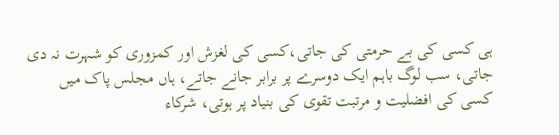ہی کسی کی بے حرمتی کی جاتی،کسی کی لغزش اور کمزوری کو شہرت نہ دی جاتی، سب لوگ باہم ایک دوسرے پر برابر جانے جاتے، ہاں مجلس پاک میں کسی کی افضلیت و مرتبت تقوی کی بنیاد پر ہوتی، شرکاء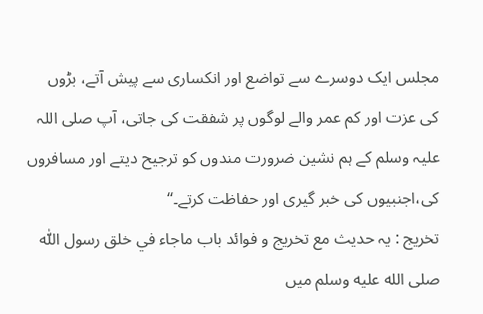مجلس ایک دوسرے سے تواضع اور انکساری سے پیش آتے، بڑوں کی عزت اور کم عمر والے لوگوں پر شفقت کی جاتی، آپ صلی اللہ علیہ وسلم کے ہم نشین ضرورت مندوں کو ترجیح دیتے اور مسافروں کی،اجنبیوں کی خبر گیری اور حفاظت کرتے۔‘‘
تخریج : یہ حدیث مع تخریج و فوائد باب ماجاء في خلق رسول اللّٰه صلى الله علیه وسلم میں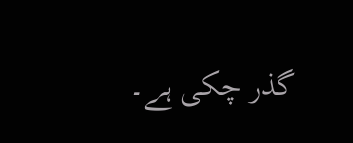گذر چکی ہے۔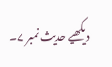دیکھیے حدیث نمبر ۷۔